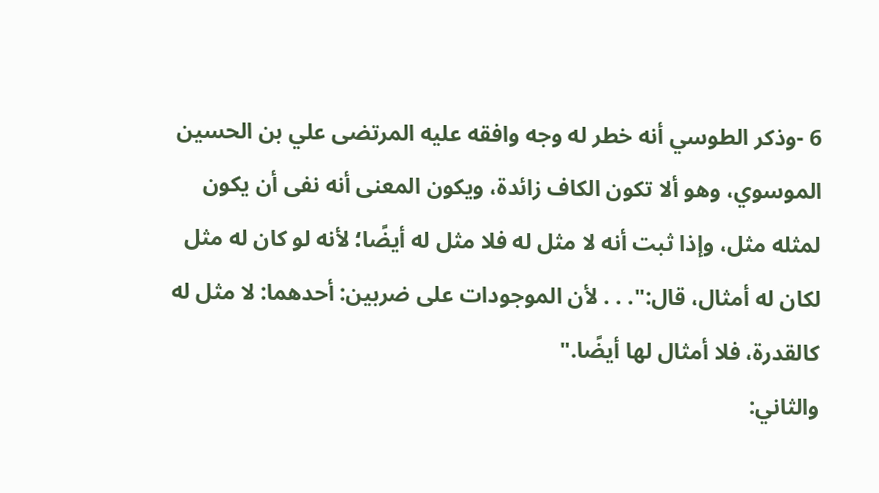6 -وذكر الطوسي أنه خطر له وجه وافقه عليه المرتضى علي بن الحسين الموسوي، وهو ألا تكون الكاف زائدة، ويكون المعنى أنه نفى أن يكون لمثله مثل، وإذا ثبت أنه لا مثل له فلا مثل له أيضًا؛ لأنه لو كان له مثل لكان له أمثال، قال:". . . لأن الموجودات على ضربين: أحدهما: لا مثل له كالقدرة، فلا أمثال لها أيضًا."
والثاني: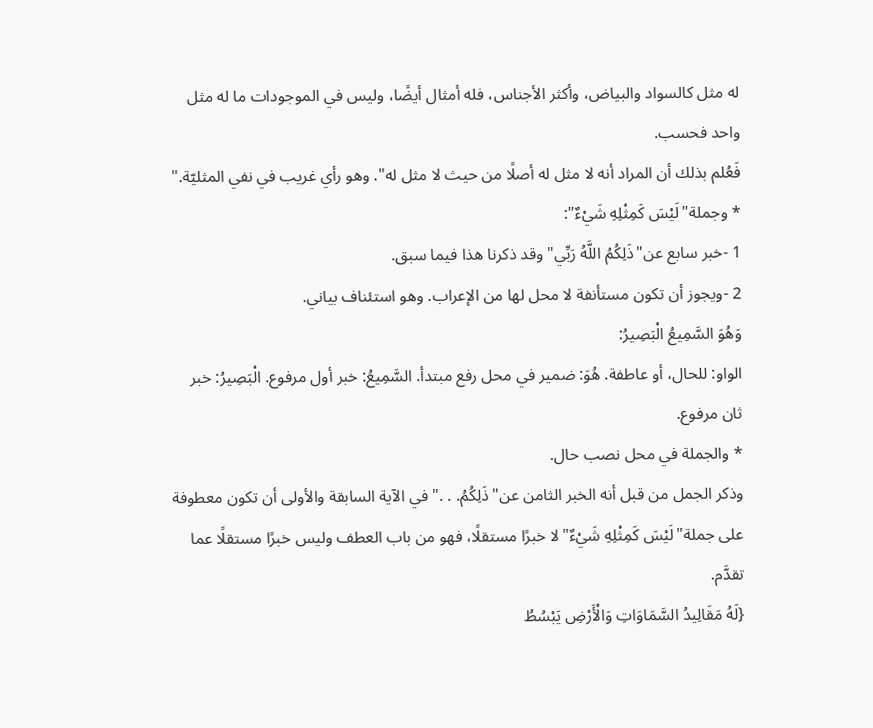له مثل كالسواد والبياض، وأكثر الأجناس، فله أمثال أيضًا، وليس في الموجودات ما له مثل واحد فحسب.
فَعُلم بذلك أن المراد أنه لا مثل له أصلًا من حيث لا مثل له". وهو رأي غريب في نفي المثليّة."
* وجملة"لَيْسَ كَمِثْلِهِ شَيْءٌ":
1 -خبر سابع عن"ذَلِكُمُ اللَّهُ رَبِّي"وقد ذكرنا هذا فيما سبق.
2 -ويجوز أن تكون مستأنفة لا محل لها من الإعراب. وهو استئناف بياني.
وَهُوَ السَّمِيعُ الْبَصِيرُ:
الواو: للحال، أو عاطفة. هُوَ: ضمير في محل رفع مبتدأ. السَّمِيعُ: خبر أول مرفوع. الْبَصِيرُ: خبر ثان مرفوع.
* والجملة في محل نصب حال.
وذكر الجمل من قبل أنه الخبر الثامن عن"ذَلِكُمُ. . ."في الآية السابقة والأولى أن تكون معطوفة على جملة"لَيْسَ كَمِثْلِهِ شَيْءٌ"لا خبرًا مستقلًا، فهو من باب العطف وليس خبرًا مستقلًا عما تقدَّم.
{لَهُ مَقَالِيدُ السَّمَاوَاتِ وَالْأَرْضِ يَبْسُطُ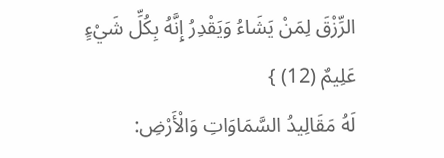الرِّزْقَ لِمَنْ يَشَاءُ وَيَقْدِرُ إِنَّهُ بِكُلِّ شَيْءٍ عَلِيمٌ (12) }
لَهُ مَقَالِيدُ السَّمَاوَاتِ وَالْأَرْضِ: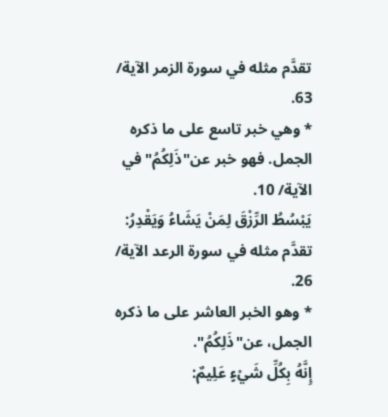تقدَّم مثله في سورة الزمر الآية/ 63.
* وهي خبر تاسع على ما ذكره الجمل. فهو خبر عن"ذَلِكُمُ"في الآية/ 10.
يَبْسُطُ الرِّزْقَ لِمَنْ يَشَاءُ وَيَقْدِرُ:
تقدَّم مثله في سورة الرعد الآية/ 26.
* وهو الخبر العاشر على ما ذكره الجمل، عن"ذَلِكُمُ".
إِنَّهُ بِكُلِّ شَيْءٍ عَلِيمٌ: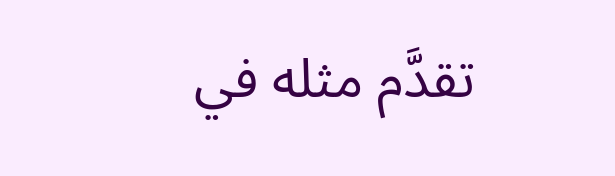تقدَّم مثله في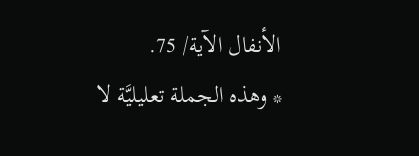الأنفال الآية/ 75.
* وهذه الجملة تعليليَّة لا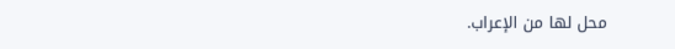محل لها من الإعراب.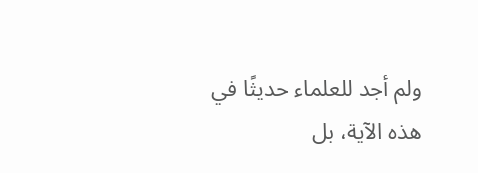ولم أجد للعلماء حديثًا في هذه الآية، بل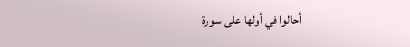أحالوا في أولها على سورة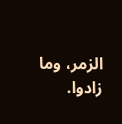الزمر، وما زادوا.